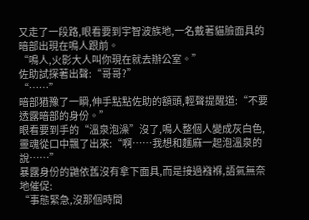又走了一段路,眼看要到宇智波族地,一名戴著貓臉面具的暗部出現在鳴人跟前。
“鳴人,火影大人叫你現在就去辦公室。”
佐助試探著出聲:“哥哥?”
“……”
暗部猶豫了一瞬,伸手點點佐助的額頭,輕聲提醒道:“不要透露暗部的身份。”
眼看要到手的“溫泉泡澡”沒了,鳴人整個人變成灰白色,靈魂從口中飄了出來:“啊……我想和麵麻一起泡溫泉的說……”
暴露身份的鼬依舊沒有拿下面具,而是接過襁褓,語氣無奈地催促:
“事態緊急,沒那個時間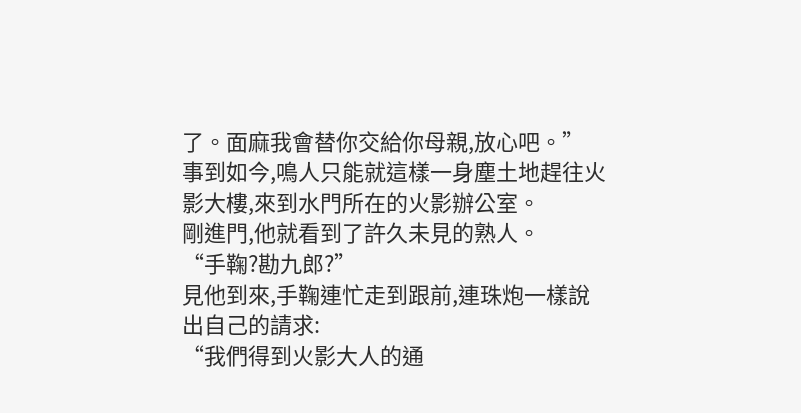了。面麻我會替你交給你母親,放心吧。”
事到如今,鳴人只能就這樣一身塵土地趕往火影大樓,來到水門所在的火影辦公室。
剛進門,他就看到了許久未見的熟人。
“手鞠?勘九郎?”
見他到來,手鞠連忙走到跟前,連珠炮一樣說出自己的請求:
“我們得到火影大人的通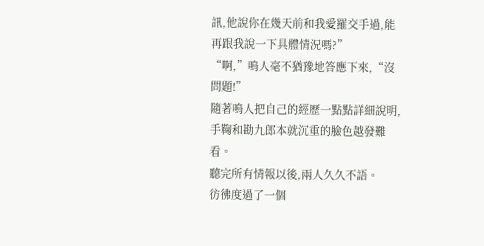訊,他說你在幾天前和我愛羅交手過,能再跟我說一下具體情況嗎?”
“啊,”鳴人毫不猶豫地答應下來,“沒問題!”
隨著鳴人把自己的經歷一點點詳細說明,手鞠和勘九郎本就沉重的臉色越發難看。
聽完所有情報以後,兩人久久不語。
彷彿度過了一個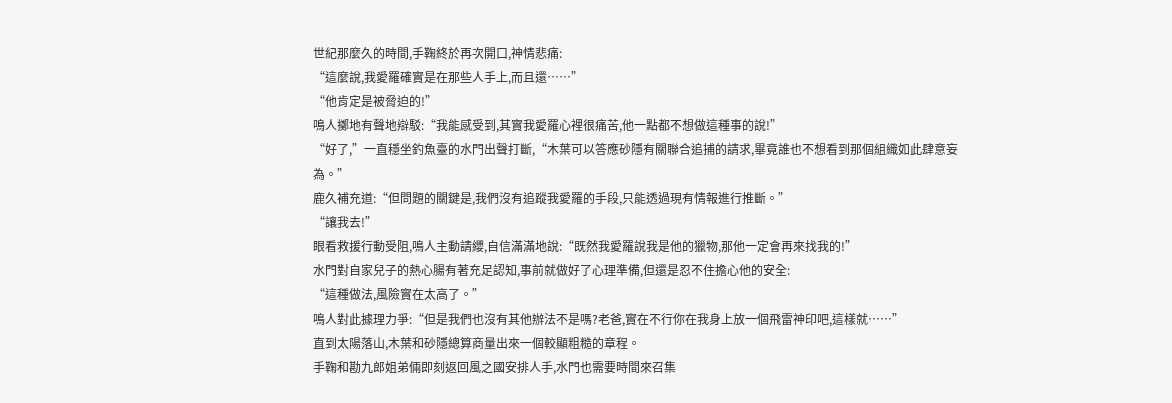世紀那麼久的時間,手鞠終於再次開口,神情悲痛:
“這麼說,我愛羅確實是在那些人手上,而且還……”
“他肯定是被脅迫的!”
鳴人擲地有聲地辯駁:“我能感受到,其實我愛羅心裡很痛苦,他一點都不想做這種事的說!”
“好了,”一直穩坐釣魚臺的水門出聲打斷,“木葉可以答應砂隱有關聯合追捕的請求,畢竟誰也不想看到那個組織如此肆意妄為。”
鹿久補充道:“但問題的關鍵是,我們沒有追蹤我愛羅的手段,只能透過現有情報進行推斷。”
“讓我去!”
眼看救援行動受阻,鳴人主動請纓,自信滿滿地說:“既然我愛羅說我是他的獵物,那他一定會再來找我的!”
水門對自家兒子的熱心腸有著充足認知,事前就做好了心理準備,但還是忍不住擔心他的安全:
“這種做法,風險實在太高了。”
鳴人對此據理力爭:“但是我們也沒有其他辦法不是嗎?老爸,實在不行你在我身上放一個飛雷神印吧,這樣就……”
直到太陽落山,木葉和砂隱總算商量出來一個較顯粗糙的章程。
手鞠和勘九郎姐弟倆即刻返回風之國安排人手,水門也需要時間來召集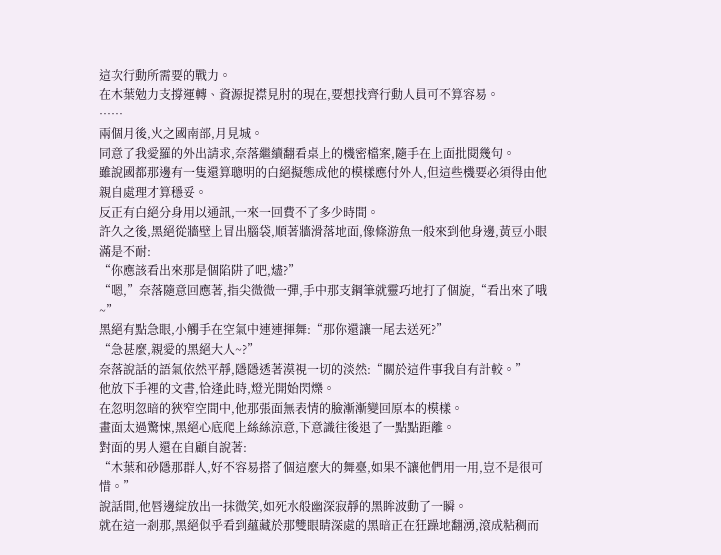這次行動所需要的戰力。
在木葉勉力支撐運轉、資源捉襟見肘的現在,要想找齊行動人員可不算容易。
……
兩個月後,火之國南部,月見城。
同意了我愛羅的外出請求,奈落繼續翻看桌上的機密檔案,隨手在上面批閱幾句。
雖說國都那邊有一隻還算聰明的白絕擬態成他的模樣應付外人,但這些機要必須得由他親自處理才算穩妥。
反正有白絕分身用以通訊,一來一回費不了多少時間。
許久之後,黑絕從牆壁上冒出腦袋,順著牆滑落地面,像條游魚一般來到他身邊,黃豆小眼滿是不耐:
“你應該看出來那是個陷阱了吧,燼?”
“嗯,”奈落隨意回應著,指尖微微一彈,手中那支鋼筆就靈巧地打了個旋,“看出來了哦~”
黑絕有點急眼,小觸手在空氣中連連揮舞:“那你還讓一尾去送死?”
“急甚麼,親愛的黑絕大人~?”
奈落說話的語氣依然平靜,隱隱透著漠視一切的淡然:“關於這件事我自有計較。”
他放下手裡的文書,恰逢此時,燈光開始閃爍。
在忽明忽暗的狹窄空間中,他那張面無表情的臉漸漸變回原本的模樣。
畫面太過驚悚,黑絕心底爬上絲絲涼意,下意識往後退了一點點距離。
對面的男人還在自顧自說著:
“木葉和砂隱那群人,好不容易搭了個這麼大的舞臺,如果不讓他們用一用,豈不是很可惜。”
說話間,他唇邊綻放出一抹微笑,如死水般幽深寂靜的黑眸波動了一瞬。
就在這一剎那,黑絕似乎看到蘊藏於那雙眼睛深處的黑暗正在狂躁地翻湧,滾成粘稠而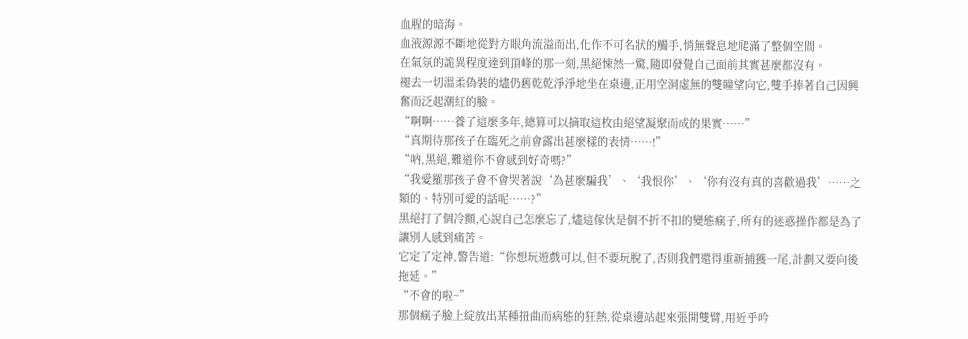血腥的暗海。
血液源源不斷地從對方眼角流溢而出,化作不可名狀的觸手,悄無聲息地爬滿了整個空間。
在氣氛的詭異程度達到頂峰的那一刻,黑絕悚然一驚,隨即發覺自己面前其實甚麼都沒有。
褪去一切溫柔偽裝的燼仍舊乾乾淨淨地坐在桌邊,正用空洞虛無的雙瞳望向它,雙手捧著自己因興奮而泛起潮紅的臉。
“啊啊……養了這麼多年,總算可以摘取這枚由絕望凝聚而成的果實……”
“真期待那孩子在臨死之前會露出甚麼樣的表情……!”
“吶,黑絕,難道你不會感到好奇嗎?”
“我愛羅那孩子會不會哭著說‘為甚麼騙我’、‘我恨你’、‘你有沒有真的喜歡過我’……之類的、特別可愛的話呢……?”
黑絕打了個冷顫,心說自己怎麼忘了,燼這傢伙是個不折不扣的變態瘋子,所有的迷惑操作都是為了讓別人感到痛苦。
它定了定神,警告道:“你想玩遊戲可以,但不要玩脫了,否則我們還得重新捕獲一尾,計劃又要向後拖延。”
“不會的啦~”
那個瘋子臉上綻放出某種扭曲而病態的狂熱,從桌邊站起來張開雙臂,用近乎吟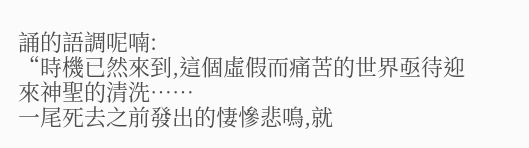誦的語調呢喃:
“時機已然來到,這個虛假而痛苦的世界亟待迎來神聖的清洗……
一尾死去之前發出的悽慘悲鳴,就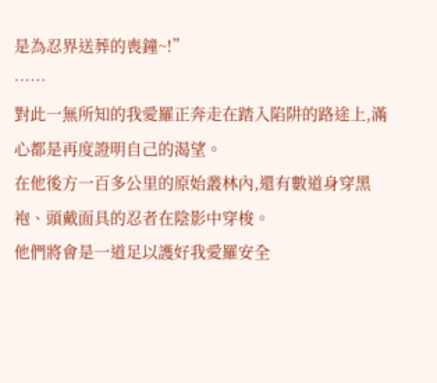是為忍界送葬的喪鐘~!”
……
對此一無所知的我愛羅正奔走在踏入陷阱的路途上,滿心都是再度證明自己的渴望。
在他後方一百多公里的原始叢林內,還有數道身穿黑袍、頭戴面具的忍者在陰影中穿梭。
他們將會是一道足以護好我愛羅安全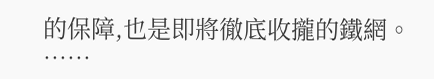的保障,也是即將徹底收攏的鐵網。
……